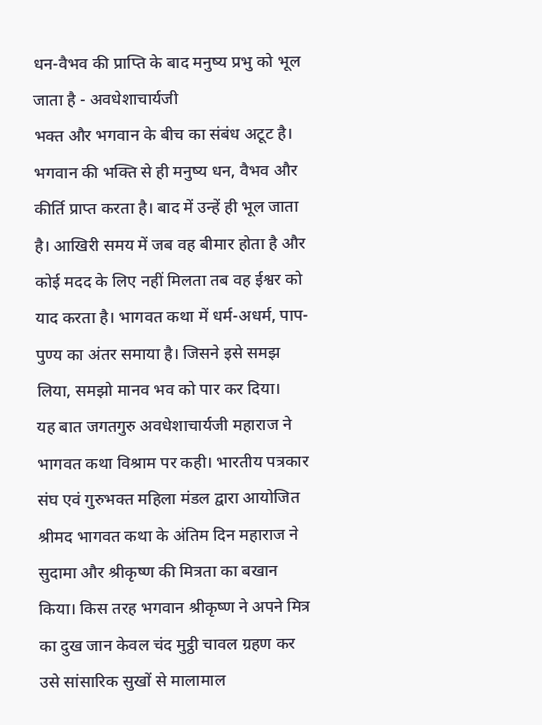धन-वैभव की प्राप्ति के बाद मनुष्य प्रभु को भूल जाता है - अवधेशाचार्यजी
भक्त और भगवान के बीच का संबंध अटूट है। भगवान की भक्ति से ही मनुष्य धन, वैभव और कीर्ति प्राप्त करता है। बाद में उन्हें ही भूल जाता है। आखिरी समय में जब वह बीमार होता है और कोई मदद के लिए नहीं मिलता तब वह ईश्वर को याद करता है। भागवत कथा में धर्म-अधर्म, पाप-पुण्य का अंतर समाया है। जिसने इसे समझ लिया, समझो मानव भव को पार कर दिया।
यह बात जगतगुरु अवधेशाचार्यजी महाराज ने भागवत कथा विश्राम पर कही। भारतीय पत्रकार संघ एवं गुरुभक्त महिला मंडल द्वारा आयोजित श्रीमद भागवत कथा के अंतिम दिन महाराज ने सुदामा और श्रीकृष्ण की मित्रता का बखान किया। किस तरह भगवान श्रीकृष्ण ने अपने मित्र का दुख जान केवल चंद मुट्ठी चावल ग्रहण कर उसे सांसारिक सुखों से मालामाल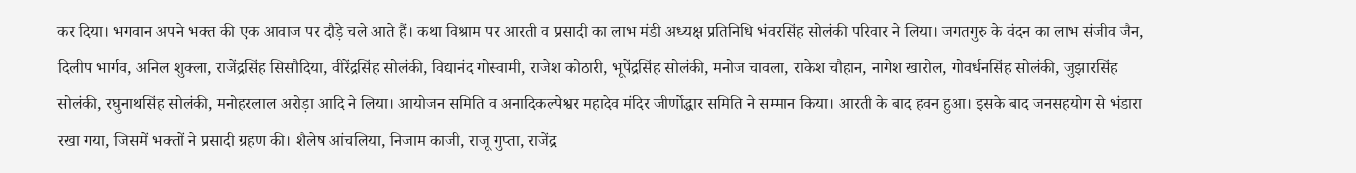कर दिया। भगवान अपने भक्त की एक आवाज पर दौड़े चले आते हैं। कथा विश्राम पर आरती व प्रसादी का लाभ मंडी अध्यक्ष प्रतिनिधि भंवरसिंह सोलंकी परिवार ने लिया। जगतगुरु के वंदन का लाभ संजीव जैन, दिलीप भार्गव, अनिल शुक्ला, राजेंद्रसिंह सिसौदिया, वीरेंद्रसिंह सोलंकी, विद्यानंद गोस्वामी, राजेश कोठारी, भूपेंद्रसिंह सोलंकी, मनोज चावला, राकेश चौहान, नागेश खारोल, गोवर्धनसिंह सोलंकी, जुझारसिंह सोलंकी, रघुनाथसिंह सोलंकी, मनोहरलाल अरोड़ा आदि ने लिया। आयोजन समिति व अनादिकल्पेश्वर महादेव मंदिर जीर्णोद्धार समिति ने सम्मान किया। आरती के बाद हवन हुआ। इसके बाद जनसहयोग से भंडारा रखा गया, जिसमें भक्तों ने प्रसादी ग्रहण की। शैलेष आंचलिया, निजाम काजी, राजू गुप्ता, राजेंद्र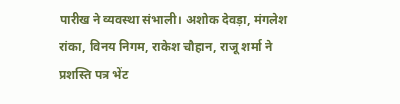पारीख ने व्यवस्था संभाली। अशोक देवड़ा, मंगलेश रांका, विनय निगम, राकेश चौहान, राजू शर्मा ने प्रशस्ति पत्र भेंट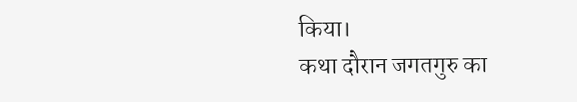किया।
कथा दौरान जगतगुरु का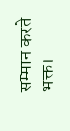सम्मान करते भक्त।